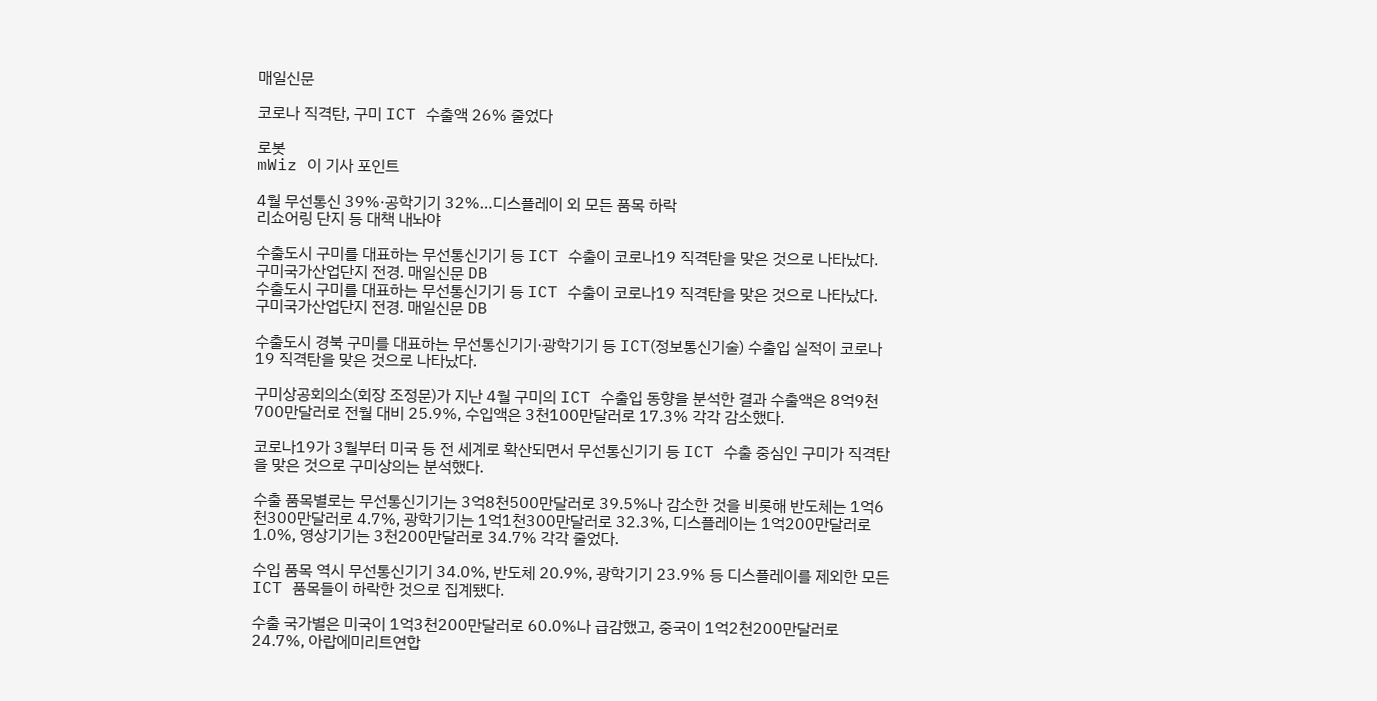매일신문

코로나 직격탄, 구미 ICT 수출액 26% 줄었다

로봇
mWiz 이 기사 포인트

4월 무선통신 39%·공학기기 32%…디스플레이 외 모든 품목 하락
리쇼어링 단지 등 대책 내놔야

수출도시 구미를 대표하는 무선통신기기 등 ICT 수출이 코로나19 직격탄을 맞은 것으로 나타났다. 구미국가산업단지 전경. 매일신문 DB
수출도시 구미를 대표하는 무선통신기기 등 ICT 수출이 코로나19 직격탄을 맞은 것으로 나타났다. 구미국가산업단지 전경. 매일신문 DB

수출도시 경북 구미를 대표하는 무선통신기기·광학기기 등 ICT(정보통신기술) 수출입 실적이 코로나19 직격탄을 맞은 것으로 나타났다.

구미상공회의소(회장 조정문)가 지난 4월 구미의 ICT 수출입 동향을 분석한 결과 수출액은 8억9천700만달러로 전월 대비 25.9%, 수입액은 3천100만달러로 17.3% 각각 감소했다.

코로나19가 3월부터 미국 등 전 세계로 확산되면서 무선통신기기 등 ICT 수출 중심인 구미가 직격탄을 맞은 것으로 구미상의는 분석했다.

수출 품목별로는 무선통신기기는 3억8천500만달러로 39.5%나 감소한 것을 비롯해 반도체는 1억6천300만달러로 4.7%, 광학기기는 1억1천300만달러로 32.3%, 디스플레이는 1억200만달러로 1.0%, 영상기기는 3천200만달러로 34.7% 각각 줄었다.

수입 품목 역시 무선통신기기 34.0%, 반도체 20.9%, 광학기기 23.9% 등 디스플레이를 제외한 모든 ICT 품목들이 하락한 것으로 집계됐다.

수출 국가별은 미국이 1억3천200만달러로 60.0%나 급감했고, 중국이 1억2천200만달러로 24.7%, 아랍에미리트연합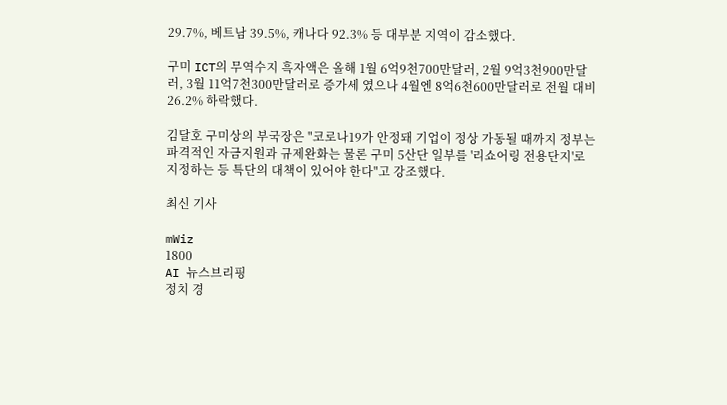29.7%, 베트남 39.5%, 캐나다 92.3% 등 대부분 지역이 감소했다.

구미 ICT의 무역수지 흑자액은 올해 1월 6억9천700만달러, 2월 9억3천900만달러, 3월 11억7천300만달러로 증가세 였으나 4월엔 8억6천600만달러로 전월 대비 26.2% 하락했다.

김달호 구미상의 부국장은 "코로나19가 안정돼 기업이 정상 가동될 때까지 정부는 파격적인 자금지원과 규제완화는 물론 구미 5산단 일부를 '리쇼어링 전용단지'로 지정하는 등 특단의 대책이 있어야 한다"고 강조했다.

최신 기사

mWiz
1800
AI 뉴스브리핑
정치 경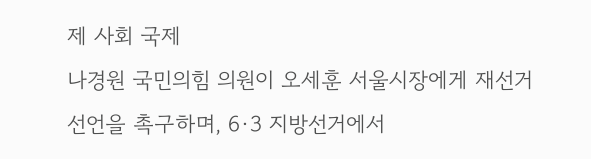제 사회 국제
나경원 국민의힘 의원이 오세훈 서울시장에게 재선거 선언을 촉구하며, 6·3 지방선거에서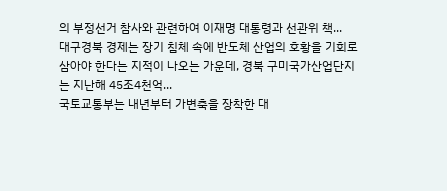의 부정선거 참사와 관련하여 이재명 대통령과 선관위 책...
대구경북 경제는 장기 침체 속에 반도체 산업의 호황을 기회로 삼아야 한다는 지적이 나오는 가운데, 경북 구미국가산업단지는 지난해 45조4천억...
국토교통부는 내년부터 가변축을 장착한 대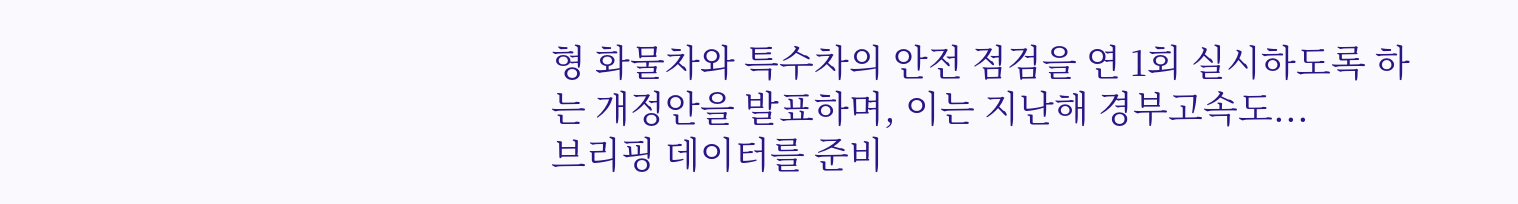형 화물차와 특수차의 안전 점검을 연 1회 실시하도록 하는 개정안을 발표하며, 이는 지난해 경부고속도...
브리핑 데이터를 준비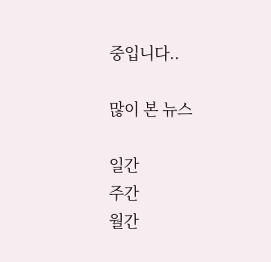중입니다..

많이 본 뉴스

일간
주간
월간